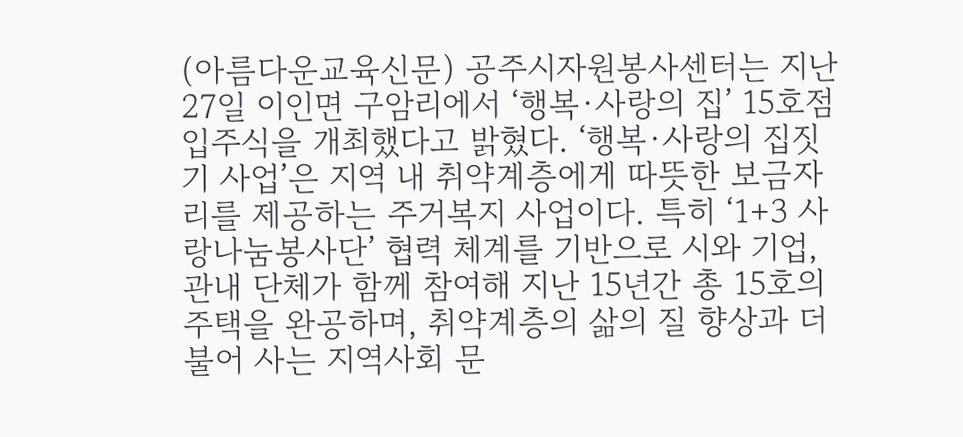(아름다운교육신문) 공주시자원봉사센터는 지난 27일 이인면 구암리에서 ‘행복·사랑의 집’ 15호점 입주식을 개최했다고 밝혔다. ‘행복·사랑의 집짓기 사업’은 지역 내 취약계층에게 따뜻한 보금자리를 제공하는 주거복지 사업이다. 특히 ‘1+3 사랑나눔봉사단’ 협력 체계를 기반으로 시와 기업, 관내 단체가 함께 참여해 지난 15년간 총 15호의 주택을 완공하며, 취약계층의 삶의 질 향상과 더불어 사는 지역사회 문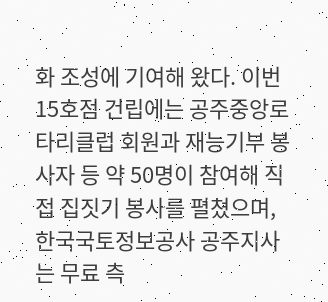화 조성에 기여해 왔다. 이번 15호점 건립에는 공주중앙로타리클럽 회원과 재능기부 봉사자 등 약 50명이 참여해 직접 집짓기 봉사를 펼쳤으며, 한국국토정보공사 공주지사는 무료 측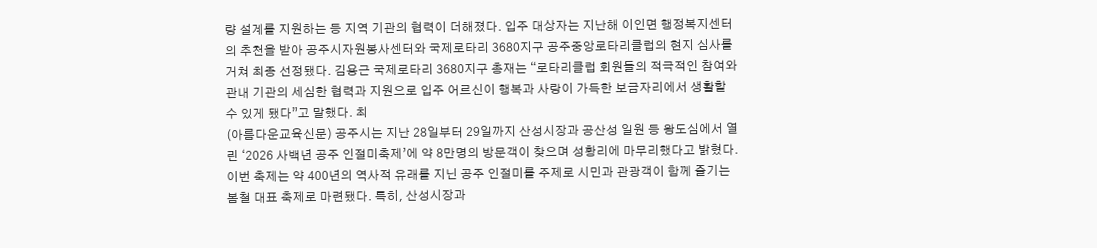량 설계를 지원하는 등 지역 기관의 협력이 더해졌다. 입주 대상자는 지난해 이인면 행정복지센터의 추천을 받아 공주시자원봉사센터와 국제로타리 3680지구 공주중앙로타리클럽의 현지 심사를 거쳐 최종 선정됐다. 김용근 국제로타리 3680지구 총재는 “로타리클럽 회원들의 적극적인 참여와 관내 기관의 세심한 협력과 지원으로 입주 어르신이 행복과 사랑이 가득한 보금자리에서 생활할 수 있게 됐다”고 말했다. 최
(아름다운교육신문) 공주시는 지난 28일부터 29일까지 산성시장과 공산성 일원 등 왕도심에서 열린 ‘2026 사백년 공주 인절미축제’에 약 8만명의 방문객이 찾으며 성황리에 마무리했다고 밝혔다. 이번 축제는 약 400년의 역사적 유래를 지닌 공주 인절미를 주제로 시민과 관광객이 함께 즐기는 봄철 대표 축제로 마련됐다. 특히, 산성시장과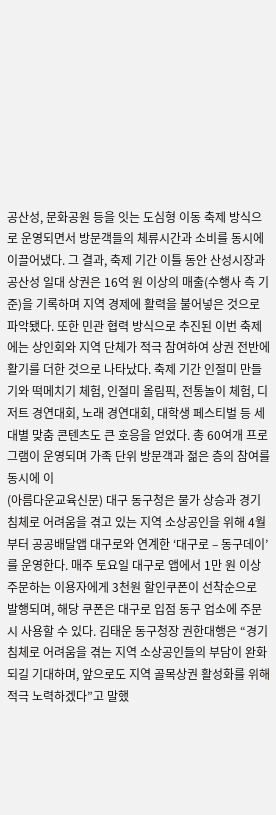공산성, 문화공원 등을 잇는 도심형 이동 축제 방식으로 운영되면서 방문객들의 체류시간과 소비를 동시에 이끌어냈다. 그 결과, 축제 기간 이틀 동안 산성시장과 공산성 일대 상권은 16억 원 이상의 매출(수행사 측 기준)을 기록하며 지역 경제에 활력을 불어넣은 것으로 파악됐다. 또한 민관 협력 방식으로 추진된 이번 축제에는 상인회와 지역 단체가 적극 참여하여 상권 전반에 활기를 더한 것으로 나타났다. 축제 기간 인절미 만들기와 떡메치기 체험, 인절미 올림픽, 전통놀이 체험, 디저트 경연대회, 노래 경연대회, 대학생 페스티벌 등 세대별 맞춤 콘텐츠도 큰 호응을 얻었다. 총 60여개 프로그램이 운영되며 가족 단위 방문객과 젊은 층의 참여를 동시에 이
(아름다운교육신문) 대구 동구청은 물가 상승과 경기침체로 어려움을 겪고 있는 지역 소상공인을 위해 4월부터 공공배달앱 대구로와 연계한 ‘대구로 – 동구데이’를 운영한다. 매주 토요일 대구로 앱에서 1만 원 이상 주문하는 이용자에게 3천원 할인쿠폰이 선착순으로 발행되며, 해당 쿠폰은 대구로 입점 동구 업소에 주문 시 사용할 수 있다. 김태운 동구청장 권한대행은 “경기침체로 어려움을 겪는 지역 소상공인들의 부담이 완화되길 기대하며, 앞으로도 지역 골목상권 활성화를 위해 적극 노력하겠다”고 말했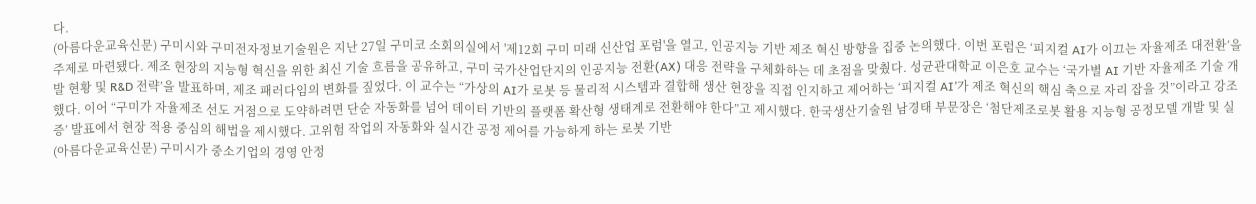다.
(아름다운교육신문) 구미시와 구미전자정보기술원은 지난 27일 구미코 소회의실에서 '제12회 구미 미래 신산업 포럼'을 열고, 인공지능 기반 제조 혁신 방향을 집중 논의했다. 이번 포럼은 ‘피지컬 AI가 이끄는 자율제조 대전환’을 주제로 마련됐다. 제조 현장의 지능형 혁신을 위한 최신 기술 흐름을 공유하고, 구미 국가산업단지의 인공지능 전환(AX) 대응 전략을 구체화하는 데 초점을 맞췄다. 성균관대학교 이은호 교수는 ‘국가별 AI 기반 자율제조 기술 개발 현황 및 R&D 전략’을 발표하며, 제조 패러다임의 변화를 짚었다. 이 교수는 “가상의 AI가 로봇 등 물리적 시스템과 결합해 생산 현장을 직접 인지하고 제어하는 ‘피지컬 AI’가 제조 혁신의 핵심 축으로 자리 잡을 것”이라고 강조했다. 이어 “구미가 자율제조 선도 거점으로 도약하려면 단순 자동화를 넘어 데이터 기반의 플랫폼 확산형 생태계로 전환해야 한다”고 제시했다. 한국생산기술원 남경태 부문장은 ‘첨단제조로봇 활용 지능형 공정모델 개발 및 실증’ 발표에서 현장 적용 중심의 해법을 제시했다. 고위험 작업의 자동화와 실시간 공정 제어를 가능하게 하는 로봇 기반
(아름다운교육신문) 구미시가 중소기업의 경영 안정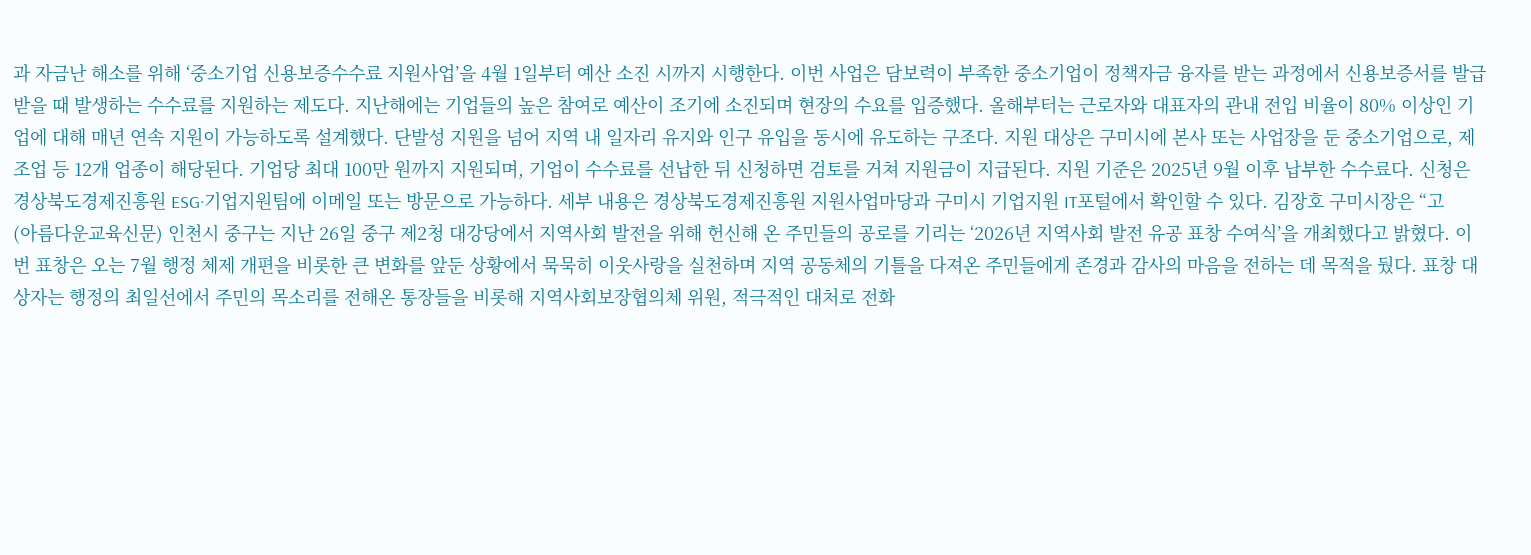과 자금난 해소를 위해 ‘중소기업 신용보증수수료 지원사업’을 4월 1일부터 예산 소진 시까지 시행한다. 이번 사업은 담보력이 부족한 중소기업이 정책자금 융자를 받는 과정에서 신용보증서를 발급받을 때 발생하는 수수료를 지원하는 제도다. 지난해에는 기업들의 높은 참여로 예산이 조기에 소진되며 현장의 수요를 입증했다. 올해부터는 근로자와 대표자의 관내 전입 비율이 80% 이상인 기업에 대해 매년 연속 지원이 가능하도록 설계했다. 단발성 지원을 넘어 지역 내 일자리 유지와 인구 유입을 동시에 유도하는 구조다. 지원 대상은 구미시에 본사 또는 사업장을 둔 중소기업으로, 제조업 등 12개 업종이 해당된다. 기업당 최대 100만 원까지 지원되며, 기업이 수수료를 선납한 뒤 신청하면 검토를 거쳐 지원금이 지급된다. 지원 기준은 2025년 9월 이후 납부한 수수료다. 신청은 경상북도경제진흥원 ESG·기업지원팀에 이메일 또는 방문으로 가능하다. 세부 내용은 경상북도경제진흥원 지원사업마당과 구미시 기업지원 IT포털에서 확인할 수 있다. 김장호 구미시장은 “고
(아름다운교육신문) 인천시 중구는 지난 26일 중구 제2청 대강당에서 지역사회 발전을 위해 헌신해 온 주민들의 공로를 기리는 ‘2026년 지역사회 발전 유공 표창 수여식’을 개최했다고 밝혔다. 이번 표창은 오는 7월 행정 체제 개편을 비롯한 큰 변화를 앞둔 상황에서 묵묵히 이웃사랑을 실천하며 지역 공동체의 기틀을 다져온 주민들에게 존경과 감사의 마음을 전하는 데 목적을 뒀다. 표창 대상자는 행정의 최일선에서 주민의 목소리를 전해온 통장들을 비롯해 지역사회보장협의체 위원, 적극적인 대처로 전화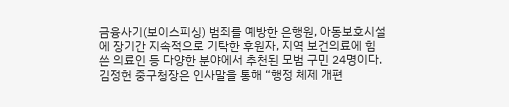금융사기(보이스피싱) 범죄를 예방한 은행원, 아동보호시설에 장기간 지속적으로 기탁한 후원자, 지역 보건의료에 힘쓴 의료인 등 다양한 분야에서 추천된 모범 구민 24명이다. 김정헌 중구청장은 인사말을 통해 “행정 체제 개편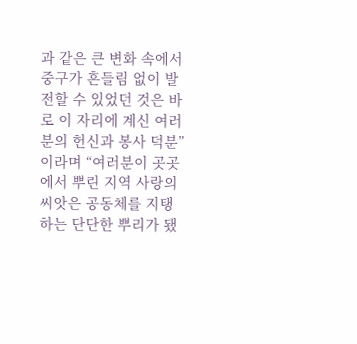과 같은 큰 변화 속에서 중구가 흔들림 없이 발전할 수 있었던 것은 바로 이 자리에 계신 여러분의 헌신과 봉사 덕분”이라며 “여러분이 곳곳에서 뿌린 지역 사랑의 씨앗은 공동체를 지탱하는 단단한 뿌리가 됐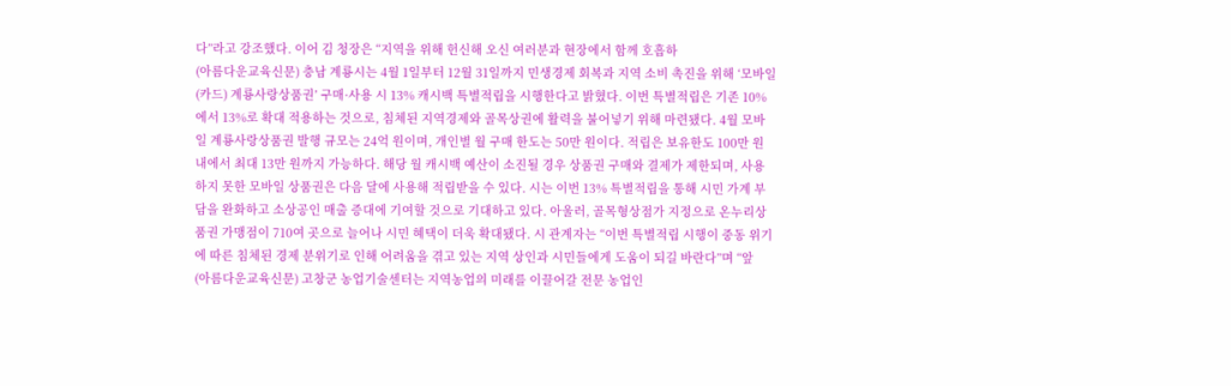다”라고 강조했다. 이어 김 청장은 “지역을 위해 헌신해 오신 여러분과 현장에서 함께 호흡하
(아름다운교육신문) 충남 계룡시는 4월 1일부터 12월 31일까지 민생경제 회복과 지역 소비 촉진을 위해 ‘모바일(카드) 계룡사랑상품권’ 구매·사용 시 13% 캐시백 특별적립을 시행한다고 밝혔다. 이번 특별적립은 기존 10%에서 13%로 확대 적용하는 것으로, 침체된 지역경제와 골목상권에 활력을 불어넣기 위해 마련됐다. 4월 모바일 계룡사랑상품권 발행 규모는 24억 원이며, 개인별 월 구매 한도는 50만 원이다. 적립은 보유한도 100만 원 내에서 최대 13만 원까지 가능하다. 해당 월 캐시백 예산이 소진될 경우 상품권 구매와 결제가 제한되며, 사용하지 못한 모바일 상품권은 다음 달에 사용해 적립받을 수 있다. 시는 이번 13% 특별적립을 통해 시민 가계 부담을 완화하고 소상공인 매출 증대에 기여할 것으로 기대하고 있다. 아울러, 골목형상점가 지정으로 온누리상품권 가맹점이 710여 곳으로 늘어나 시민 혜택이 더욱 확대됐다. 시 관계자는 “이번 특별적립 시행이 중동 위기에 따른 침체된 경제 분위기로 인해 어려움을 겪고 있는 지역 상인과 시민들에게 도움이 되길 바란다”며 “앞
(아름다운교육신문) 고창군 농업기술센터는 지역농업의 미래를 이끌어갈 전문 농업인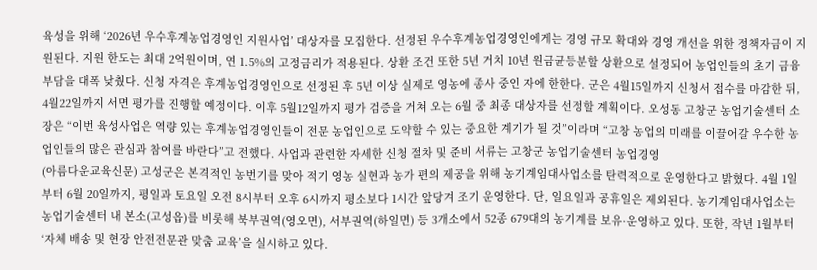육성을 위해 ‘2026년 우수후계농업경영인 지원사업’ 대상자를 모집한다. 선정된 우수후계농업경영인에게는 경영 규모 확대와 경영 개선을 위한 정책자금이 지원된다. 지원 한도는 최대 2억원이며, 연 1.5%의 고정금리가 적용된다. 상환 조건 또한 5년 거치 10년 원금균등분할 상환으로 설정되어 농업인들의 초기 금융 부담을 대폭 낮췄다. 신청 자격은 후계농업경영인으로 선정된 후 5년 이상 실제로 영농에 종사 중인 자에 한한다. 군은 4월15일까지 신청서 접수를 마감한 뒤, 4월22일까지 서면 평가를 진행할 예정이다. 이후 5월12일까지 평가 검증을 거쳐 오는 6월 중 최종 대상자를 선정할 계획이다. 오성동 고창군 농업기술센터 소장은 “이번 육성사업은 역량 있는 후계농업경영인들이 전문 농업인으로 도약할 수 있는 중요한 계기가 될 것”이라며 “고창 농업의 미래를 이끌어갈 우수한 농업인들의 많은 관심과 참여를 바란다”고 전했다. 사업과 관련한 자세한 신청 절차 및 준비 서류는 고창군 농업기술센터 농업경영
(아름다운교육신문) 고성군은 본격적인 농번기를 맞아 적기 영농 실현과 농가 편의 제공을 위해 농기계임대사업소를 탄력적으로 운영한다고 밝혔다. 4월 1일부터 6월 20일까지, 평일과 토요일 오전 8시부터 오후 6시까지 평소보다 1시간 앞당겨 조기 운영한다. 단, 일요일과 공휴일은 제외된다. 농기계임대사업소는 농업기술센터 내 본소(고성읍)를 비롯해 북부권역(영오면), 서부권역(하일면) 등 3개소에서 52종 679대의 농기계를 보유·운영하고 있다. 또한, 작년 1월부터 ‘자체 배송 및 현장 안전전문관 맞춤 교육’을 실시하고 있다.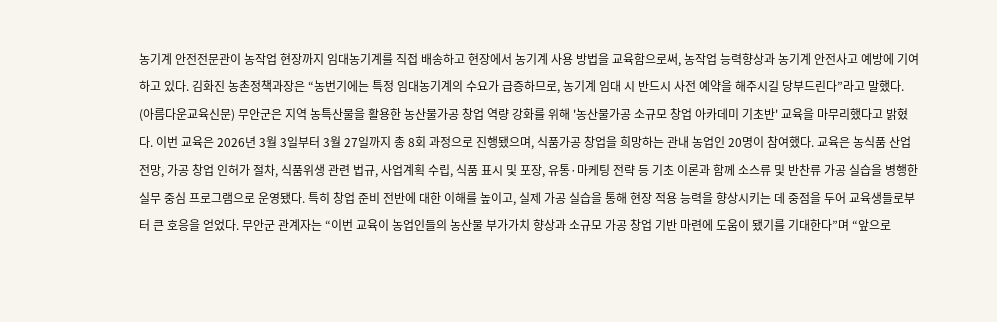농기계 안전전문관이 농작업 현장까지 임대농기계를 직접 배송하고 현장에서 농기계 사용 방법을 교육함으로써, 농작업 능력향상과 농기계 안전사고 예방에 기여하고 있다. 김화진 농촌정책과장은 “농번기에는 특정 임대농기계의 수요가 급증하므로, 농기계 임대 시 반드시 사전 예약을 해주시길 당부드린다”라고 말했다.
(아름다운교육신문) 무안군은 지역 농특산물을 활용한 농산물가공 창업 역량 강화를 위해 '농산물가공 소규모 창업 아카데미 기초반' 교육을 마무리했다고 밝혔다. 이번 교육은 2026년 3월 3일부터 3월 27일까지 총 8회 과정으로 진행됐으며, 식품가공 창업을 희망하는 관내 농업인 20명이 참여했다. 교육은 농식품 산업 전망, 가공 창업 인허가 절차, 식품위생 관련 법규, 사업계획 수립, 식품 표시 및 포장, 유통·마케팅 전략 등 기초 이론과 함께 소스류 및 반찬류 가공 실습을 병행한 실무 중심 프로그램으로 운영됐다. 특히 창업 준비 전반에 대한 이해를 높이고, 실제 가공 실습을 통해 현장 적용 능력을 향상시키는 데 중점을 두어 교육생들로부터 큰 호응을 얻었다. 무안군 관계자는 “이번 교육이 농업인들의 농산물 부가가치 향상과 소규모 가공 창업 기반 마련에 도움이 됐기를 기대한다”며 “앞으로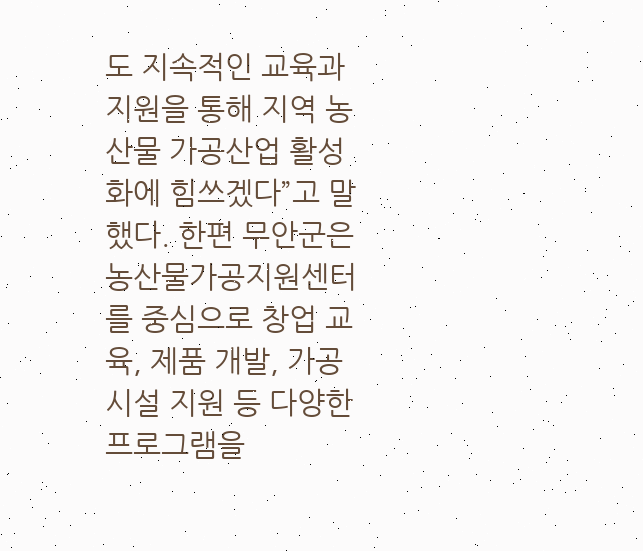도 지속적인 교육과 지원을 통해 지역 농산물 가공산업 활성화에 힘쓰겠다”고 말했다. 한편 무안군은 농산물가공지원센터를 중심으로 창업 교육, 제품 개발, 가공시설 지원 등 다양한 프로그램을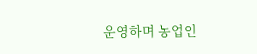운영하며 농업인